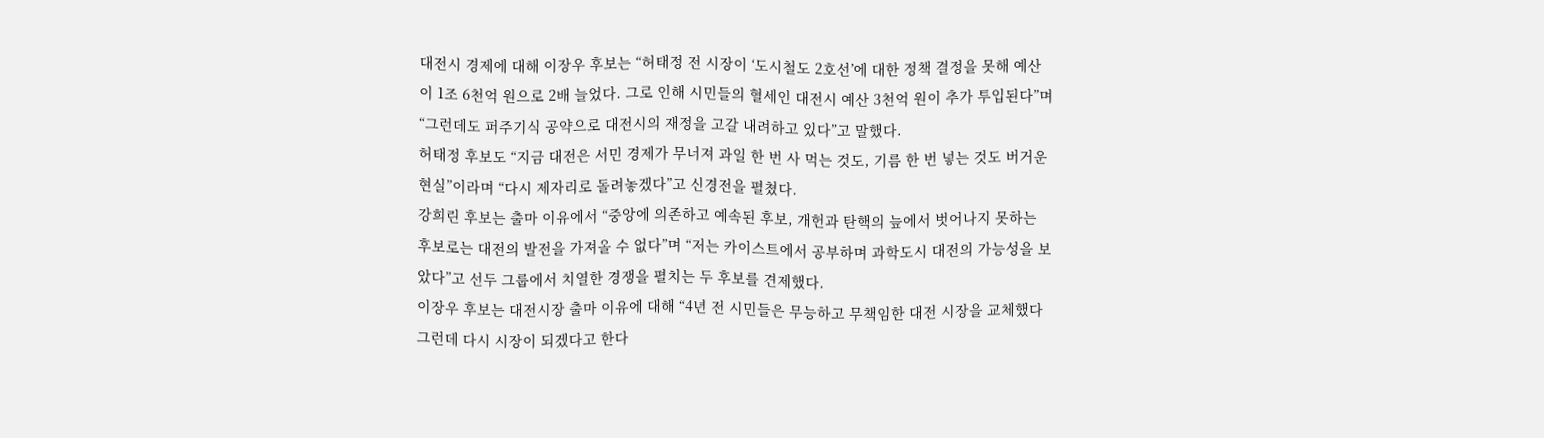대전시 경제에 대해 이장우 후보는 “허태정 전 시장이 ‘도시철도 2호선’에 대한 정책 결정을 못해 예산이 1조 6천억 원으로 2배 늘었다. 그로 인해 시민들의 혈세인 대전시 예산 3천억 원이 추가 투입된다”며 “그런데도 퍼주기식 공약으로 대전시의 재정을 고갈 내려하고 있다”고 말했다.
허태정 후보도 “지금 대전은 서민 경제가 무너져 과일 한 번 사 먹는 것도, 기름 한 번 넣는 것도 버거운 현실”이라며 “다시 제자리로 돌려놓겠다”고 신경전을 펼쳤다.
강희린 후보는 출마 이유에서 “중앙에 의존하고 예속된 후보, 개헌과 탄핵의 늪에서 벗어나지 못하는 후보로는 대전의 발전을 가져올 수 없다”며 “저는 카이스트에서 공부하며 과학도시 대전의 가능성을 보았다”고 선두 그룹에서 치열한 경쟁을 펼치는 두 후보를 견제했다.
이장우 후보는 대전시장 출마 이유에 대해 “4년 전 시민들은 무능하고 무책임한 대전 시장을 교체했다 그런데 다시 시장이 되겠다고 한다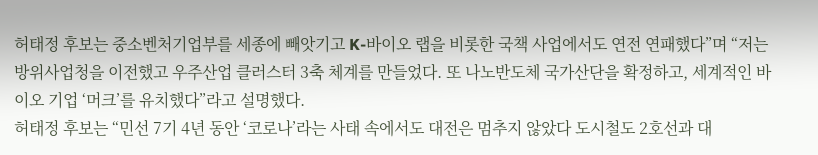허태정 후보는 중소벤처기업부를 세종에 빼앗기고 K-바이오 랩을 비롯한 국책 사업에서도 연전 연패했다”며 “저는 방위사업청을 이전했고 우주산업 클러스터 3축 체계를 만들었다. 또 나노반도체 국가산단을 확정하고, 세계적인 바이오 기업 ‘머크’를 유치했다”라고 설명했다.
허태정 후보는 “민선 7기 4년 동안 ‘코로나’라는 사태 속에서도 대전은 멈추지 않았다 도시철도 2호선과 대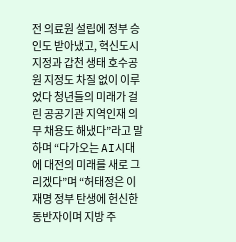전 의료원 설립에 정부 승인도 받아냈고, 혁신도시 지정과 갑천 생태 호수공원 지정도 차질 없이 이루었다 청년들의 미래가 걸린 공공기관 지역인재 의무 채용도 해냈다”라고 말하며 “다가오는 AI시대에 대전의 미래를 새로 그리겠다”며 “허태정은 이재명 정부 탄생에 헌신한 동반자이며 지방 주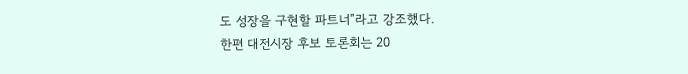도 성장을 구현할 파트너”라고 강조했다.
한편 대전시장 후보 토론회는 20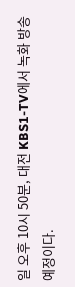일 오후 10시 50분, 대전 KBS1-TV에서 녹화 방송예정이다.